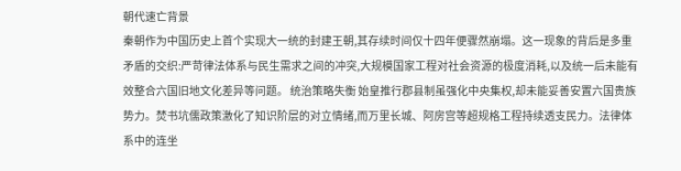朝代速亡背景
秦朝作为中国历史上首个实现大一统的封建王朝,其存续时间仅十四年便骤然崩塌。这一现象的背后是多重矛盾的交织:严苛律法体系与民生需求之间的冲突,大规模国家工程对社会资源的极度消耗,以及统一后未能有效整合六国旧地文化差异等问题。 统治策略失衡 始皇推行郡县制虽强化中央集权,却未能妥善安置六国贵族势力。焚书坑儒政策激化了知识阶层的对立情绪,而万里长城、阿房宫等超规格工程持续透支民力。法律体系中的连坐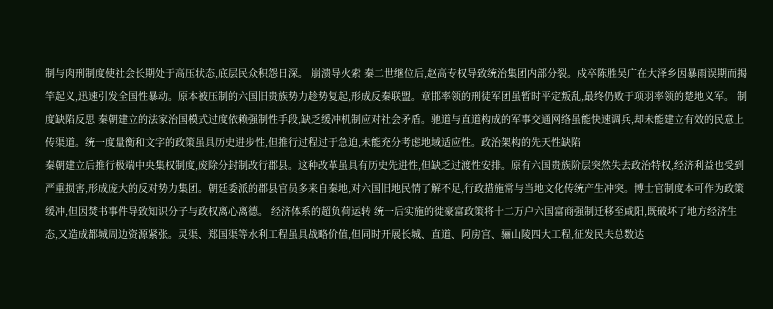制与肉刑制度使社会长期处于高压状态,底层民众积怨日深。 崩溃导火索 秦二世继位后,赵高专权导致统治集团内部分裂。戍卒陈胜吴广在大泽乡因暴雨误期而揭竿起义,迅速引发全国性暴动。原本被压制的六国旧贵族势力趁势复起,形成反秦联盟。章邯率领的刑徒军团虽暂时平定叛乱,最终仍败于项羽率领的楚地义军。 制度缺陷反思 秦朝建立的法家治国模式过度依赖强制性手段,缺乏缓冲机制应对社会矛盾。驰道与直道构成的军事交通网络虽能快速调兵,却未能建立有效的民意上传渠道。统一度量衡和文字的政策虽具历史进步性,但推行过程过于急迫,未能充分考虑地域适应性。政治架构的先天性缺陷
秦朝建立后推行极端中央集权制度,废除分封制改行郡县。这种改革虽具有历史先进性,但缺乏过渡性安排。原有六国贵族阶层突然失去政治特权,经济利益也受到严重损害,形成庞大的反对势力集团。朝廷委派的郡县官员多来自秦地,对六国旧地民情了解不足,行政措施常与当地文化传统产生冲突。博士官制度本可作为政策缓冲,但因焚书事件导致知识分子与政权离心离德。 经济体系的超负荷运转 统一后实施的徙豪富政策将十二万户六国富商强制迁移至咸阳,既破坏了地方经济生态,又造成都城周边资源紧张。灵渠、郑国渠等水利工程虽具战略价值,但同时开展长城、直道、阿房宫、骊山陵四大工程,征发民夫总数达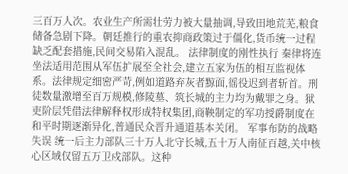三百万人次。农业生产所需壮劳力被大量抽调,导致田地荒芜,粮食储备急剧下降。朝廷推行的重农抑商政策过于僵化,货币统一过程缺乏配套措施,民间交易陷入混乱。 法律制度的刚性执行 秦律将连坐法适用范围从军伍扩展至全社会,建立五家为伍的相互监视体系。法律规定细密严苛,例如道路弃灰者黥面,徭役迟到者斩首。刑徒数量激增至百万规模,修陵墓、筑长城的主力均为戴罪之身。狱吏阶层凭借法律解释权形成特权集团,商鞅制定的军功授爵制度在和平时期逐渐异化,普通民众晋升通道基本关闭。 军事布防的战略失误 统一后主力部队三十万人北守长城,五十万人南征百越,关中核心区域仅留五万卫戍部队。这种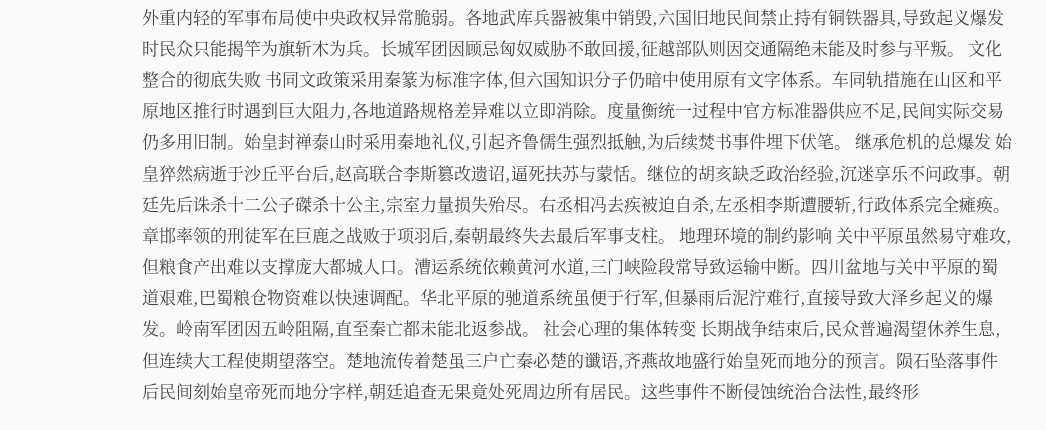外重内轻的军事布局使中央政权异常脆弱。各地武库兵器被集中销毁,六国旧地民间禁止持有铜铁器具,导致起义爆发时民众只能揭竿为旗斩木为兵。长城军团因顾忌匈奴威胁不敢回援,征越部队则因交通隔绝未能及时参与平叛。 文化整合的彻底失败 书同文政策采用秦篆为标准字体,但六国知识分子仍暗中使用原有文字体系。车同轨措施在山区和平原地区推行时遇到巨大阻力,各地道路规格差异难以立即消除。度量衡统一过程中官方标准器供应不足,民间实际交易仍多用旧制。始皇封禅泰山时采用秦地礼仪,引起齐鲁儒生强烈抵触,为后续焚书事件埋下伏笔。 继承危机的总爆发 始皇猝然病逝于沙丘平台后,赵高联合李斯篡改遗诏,逼死扶苏与蒙恬。继位的胡亥缺乏政治经验,沉迷享乐不问政事。朝廷先后诛杀十二公子磔杀十公主,宗室力量损失殆尽。右丞相冯去疾被迫自杀,左丞相李斯遭腰斩,行政体系完全瘫痪。章邯率领的刑徒军在巨鹿之战败于项羽后,秦朝最终失去最后军事支柱。 地理环境的制约影响 关中平原虽然易守难攻,但粮食产出难以支撑庞大都城人口。漕运系统依赖黄河水道,三门峡险段常导致运输中断。四川盆地与关中平原的蜀道艰难,巴蜀粮仓物资难以快速调配。华北平原的驰道系统虽便于行军,但暴雨后泥泞难行,直接导致大泽乡起义的爆发。岭南军团因五岭阻隔,直至秦亡都未能北返参战。 社会心理的集体转变 长期战争结束后,民众普遍渴望休养生息,但连续大工程使期望落空。楚地流传着楚虽三户亡秦必楚的谶语,齐燕故地盛行始皇死而地分的预言。陨石坠落事件后民间刻始皇帝死而地分字样,朝廷追查无果竟处死周边所有居民。这些事件不断侵蚀统治合法性,最终形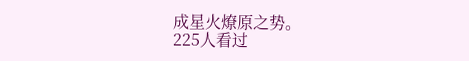成星火燎原之势。
225人看过